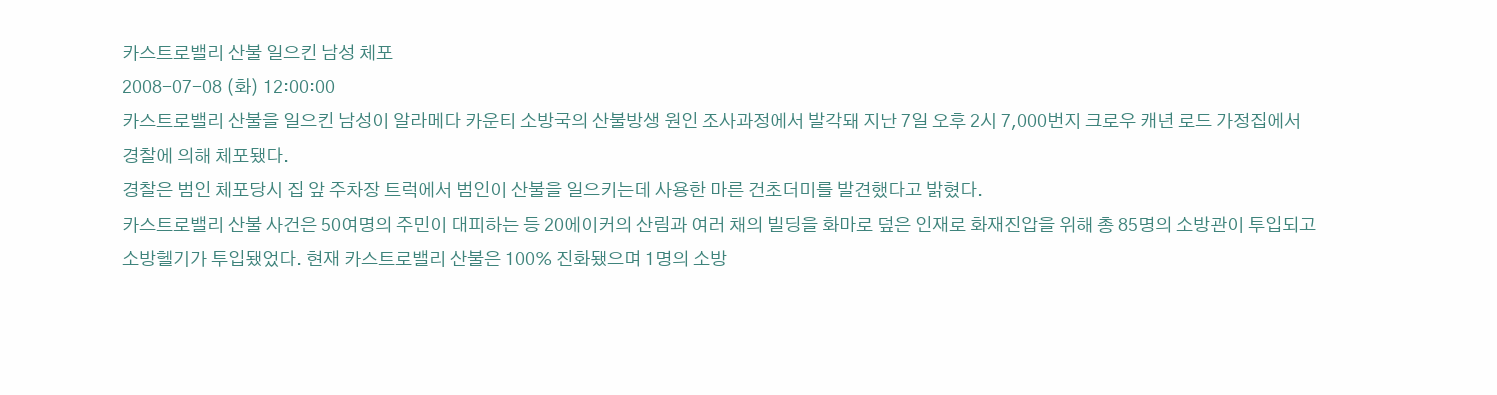카스트로밸리 산불 일으킨 남성 체포
2008-07-08 (화) 12:00:00
카스트로밸리 산불을 일으킨 남성이 알라메다 카운티 소방국의 산불방생 원인 조사과정에서 발각돼 지난 7일 오후 2시 7,000번지 크로우 캐년 로드 가정집에서 경찰에 의해 체포됐다.
경찰은 범인 체포당시 집 앞 주차장 트럭에서 범인이 산불을 일으키는데 사용한 마른 건초더미를 발견했다고 밝혔다.
카스트로밸리 산불 사건은 50여명의 주민이 대피하는 등 20에이커의 산림과 여러 채의 빌딩을 화마로 덮은 인재로 화재진압을 위해 총 85명의 소방관이 투입되고 소방헬기가 투입됐었다. 현재 카스트로밸리 산불은 100% 진화됐으며 1명의 소방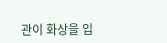관이 화상을 입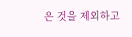은 것을 제외하고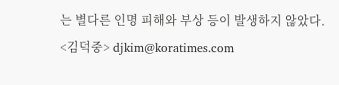는 별다른 인명 피해와 부상 등이 발생하지 않았다.
<김덕중> djkim@koratimes.com